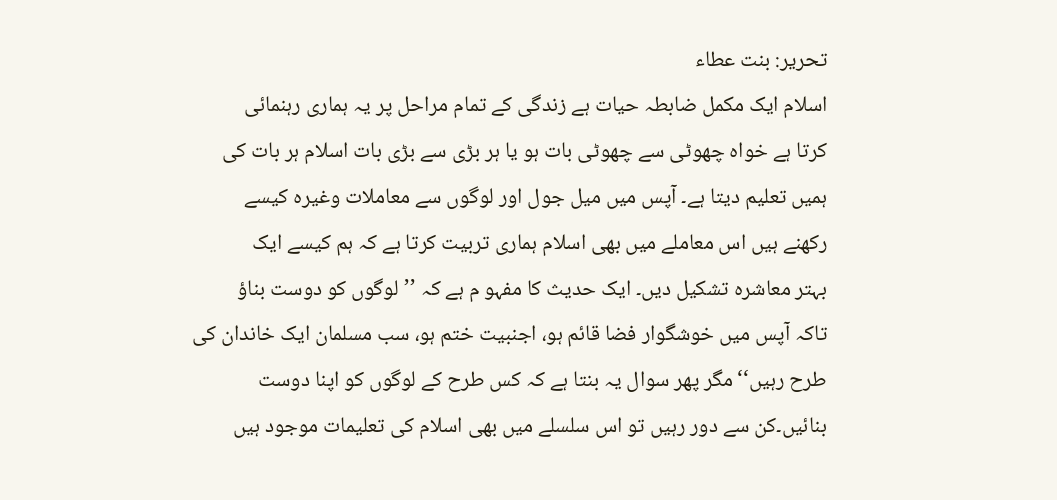تحریر: بنت عطاء
اسلام ایک مکمل ضابطہ حیات ہے زندگی کے تمام مراحل پر یہ ہماری رہنمائی
کرتا ہے خواہ چھوٹی سے چھوٹی بات ہو یا ہر بڑی سے بڑی بات اسلام ہر بات کی
ہمیں تعلیم دیتا ہے۔ آپس میں میل جول اور لوگوں سے معاملات وغیرہ کیسے
رکھنے ہیں اس معاملے میں بھی اسلام ہماری تربیت کرتا ہے کہ ہم کیسے ایک
بہتر معاشرہ تشکیل دیں۔ ایک حدیث کا مفہو م ہے کہ ’’لوگوں کو دوست بناؤ
تاکہ آپس میں خوشگوار فضا قائم ہو، اجنبیت ختم ہو، سب مسلمان ایک خاندان کی
طرح رہیں‘‘مگر پھر سوال یہ بنتا ہے کہ کس طرح کے لوگوں کو اپنا دوست
بنائیں۔کن سے دور رہیں تو اس سلسلے میں بھی اسلام کی تعلیمات موجود ہیں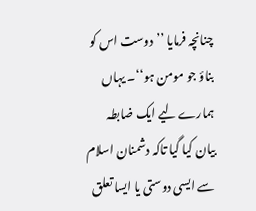چنانچہ فرمایا ’’دوست اس کو بناؤ جو مومن ہو‘‘۔ یہاں ہمارے لیے ایک ضابطہ
بیان کیا گیا تاکہ دشمنان اسلام سے ایسی دوستی یا ایسا تعلق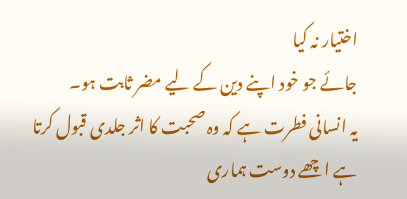اختیار نہ کیا
جائے جو خود اپنے دین کے لیے مضر ثابت ہو۔
یہ انسانی فطرت ہے کہ وہ صحبت کا اثر جلدی قبول کرتا ہے اچھے دوست ہماری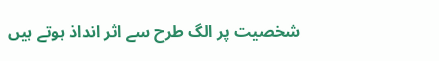شخصیت پر الگ طرح سے اثر انداذ ہوتے ہیں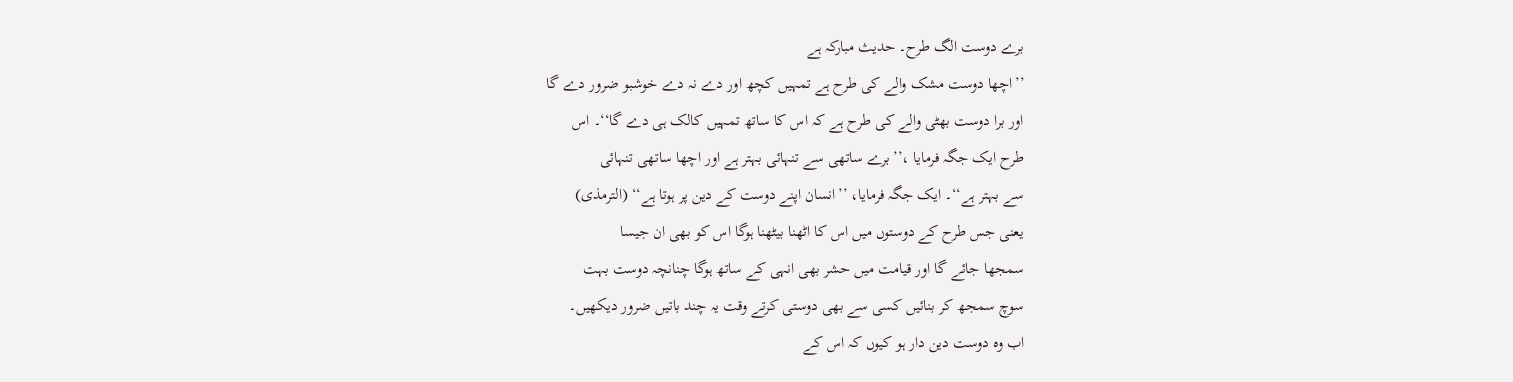برے دوست الگ طرح۔ حدیث مبارکہ ہے
’’اچھا دوست مشک والے کی طرح ہے تمہیں کچھ اور دے نہ دے خوشبو ضرور دے گا
اور برا دوست بھٹی والے کی طرح ہے کہ اس کا ساتھ تمہیں کالک ہی دے گا‘‘۔ اس
طرح ایک جگہ فرمایا ،’’برے ساتھی سے تنہائی بہتر ہے اور اچھا ساتھی تنہائی
سے بہتر ہے‘‘۔ ایک جگہ فرمایا، ’’انسان اپنے دوست کے دین پر ہوتا ہے‘‘ (الترمذی)
یعنی جس طرح کے دوستوں میں اس کا اٹھنا بیٹھنا ہوگا اس کو بھی ان جیسا
سمجھا جائے گا اور قیامت میں حشر بھی انہی کے ساتھ ہوگا چنانچہ دوست بہت
سوچ سمجھ کر بنائیں کسی سے بھی دوستی کرتے وقت یہ چند باتیں ضرور دیکھیں۔
اب وہ دوست دین دار ہو کیوں کہ اس کے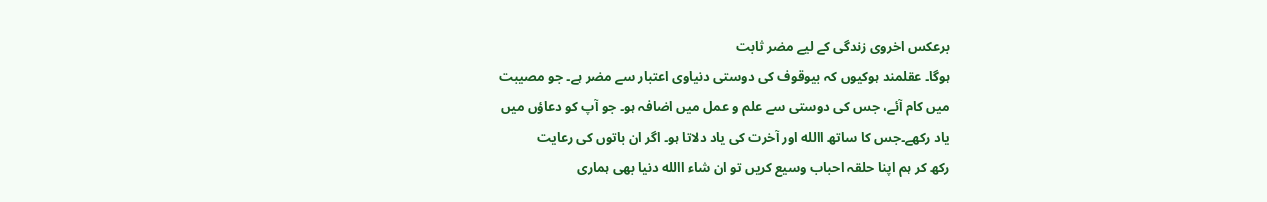برعکس اخروی زندگی کے لیے مضر ثابت
ہوگا۔ عقلمند ہوکیوں کہ بیوقوف کی دوستی دنیاوی اعتبار سے مضر ہے۔ جو مصیبت
میں کام آئے، جس کی دوستی سے علم و عمل میں اضافہ ہو۔ جو آپ کو دعاؤں میں
یاد رکھے۔جس کا ساتھ االله اور آخرت کی یاد دلاتا ہو۔ اگر ان باتوں کی رعایت
رکھ کر ہم اپنا حلقہ احباب وسیع کریں تو ان شاء االله دنیا بھی ہماری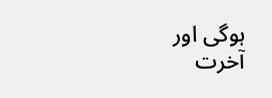ہوگی اور
آخرت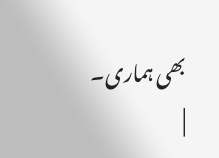بھی ہماری۔
|